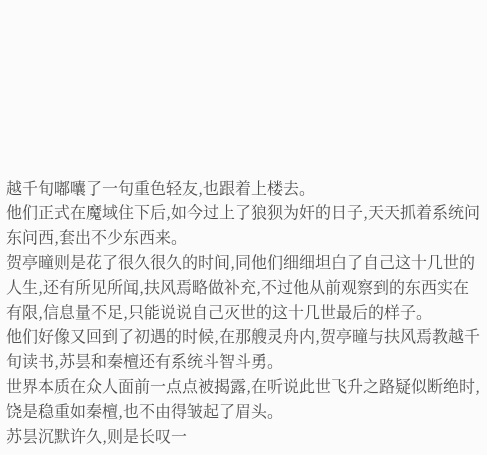越千旬嘟囔了一句重色轻友,也跟着上楼去。
他们正式在魔域住下后,如今过上了狼狈为奸的日子,天天抓着系统问东问西,套出不少东西来。
贺亭曈则是花了很久很久的时间,同他们细细坦白了自己这十几世的人生,还有所见所闻,扶风焉略做补充,不过他从前观察到的东西实在有限,信息量不足,只能说说自己灭世的这十几世最后的样子。
他们好像又回到了初遇的时候,在那艘灵舟内,贺亭曈与扶风焉教越千旬读书,苏昙和秦檀还有系统斗智斗勇。
世界本质在众人面前一点点被揭露,在听说此世飞升之路疑似断绝时,饶是稳重如秦檀,也不由得皱起了眉头。
苏昙沉默许久,则是长叹一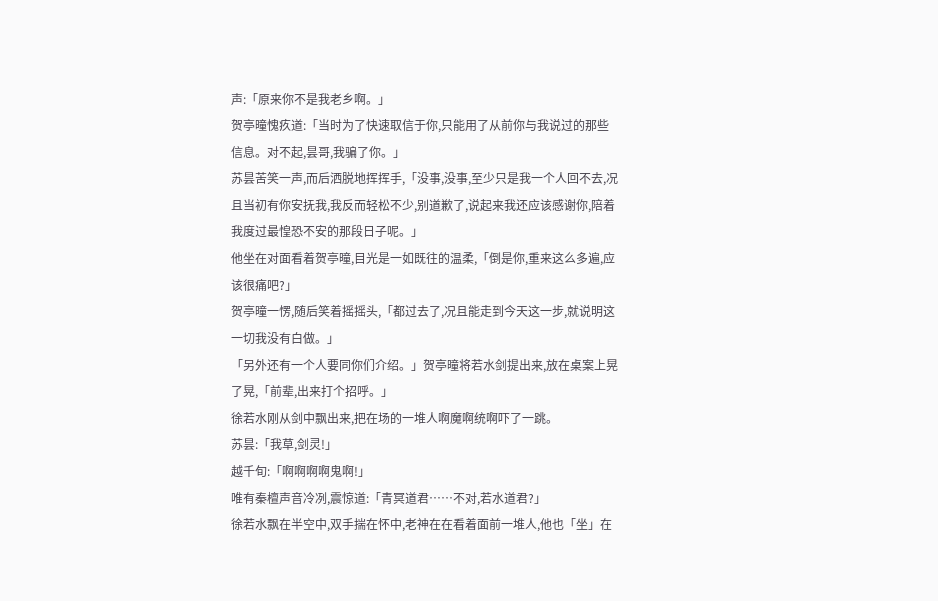声:「原来你不是我老乡啊。」
贺亭曈愧疚道:「当时为了快速取信于你,只能用了从前你与我说过的那些信息。对不起,昙哥,我骗了你。」
苏昙苦笑一声,而后洒脱地挥挥手,「没事,没事,至少只是我一个人回不去,况且当初有你安抚我,我反而轻松不少,别道歉了,说起来我还应该感谢你,陪着我度过最惶恐不安的那段日子呢。」
他坐在对面看着贺亭曈,目光是一如既往的温柔,「倒是你,重来这么多遍,应该很痛吧?」
贺亭曈一愣,随后笑着摇摇头,「都过去了,况且能走到今天这一步,就说明这一切我没有白做。」
「另外还有一个人要同你们介绍。」贺亭曈将若水剑提出来,放在桌案上晃了晃,「前辈,出来打个招呼。」
徐若水刚从剑中飘出来,把在场的一堆人啊魔啊统啊吓了一跳。
苏昙:「我草,剑灵!」
越千旬:「啊啊啊啊鬼啊!」
唯有秦檀声音冷冽,震惊道:「青冥道君……不对,若水道君?」
徐若水飘在半空中,双手揣在怀中,老神在在看着面前一堆人,他也「坐」在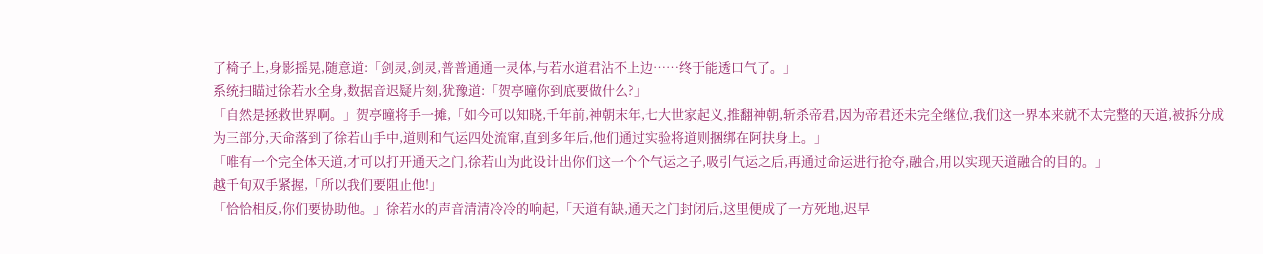了椅子上,身影摇晃,随意道:「剑灵,剑灵,普普通通一灵体,与若水道君沾不上边……终于能透口气了。」
系统扫瞄过徐若水全身,数据音迟疑片刻,犹豫道:「贺亭曈你到底要做什么?」
「自然是拯救世界啊。」贺亭曈将手一摊,「如今可以知晓,千年前,神朝末年,七大世家起义,推翻神朝,斩杀帝君,因为帝君还未完全继位,我们这一界本来就不太完整的天道,被拆分成为三部分,天命落到了徐若山手中,道则和气运四处流窜,直到多年后,他们通过实验将道则捆绑在阿扶身上。」
「唯有一个完全体天道,才可以打开通天之门,徐若山为此设计出你们这一个个气运之子,吸引气运之后,再通过命运进行抢夺,融合,用以实现天道融合的目的。」
越千旬双手紧握,「所以我们要阻止他!」
「恰恰相反,你们要协助他。」徐若水的声音清清冷冷的响起,「天道有缺,通天之门封闭后,这里便成了一方死地,迟早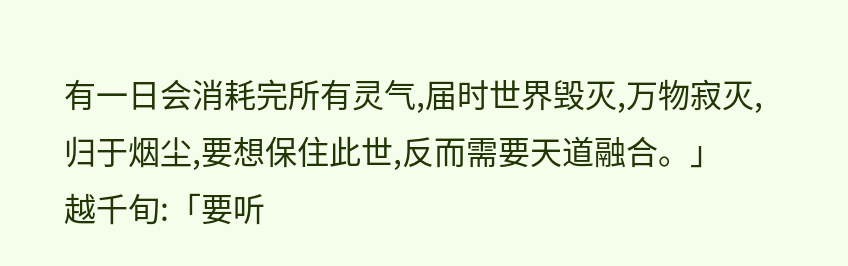有一日会消耗完所有灵气,届时世界毁灭,万物寂灭,归于烟尘,要想保住此世,反而需要天道融合。」
越千旬:「要听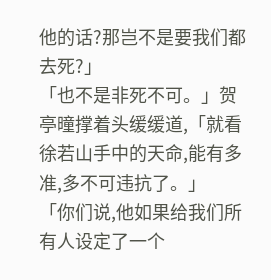他的话?那岂不是要我们都去死?」
「也不是非死不可。」贺亭曈撑着头缓缓道,「就看徐若山手中的天命,能有多准,多不可违抗了。」
「你们说,他如果给我们所有人设定了一个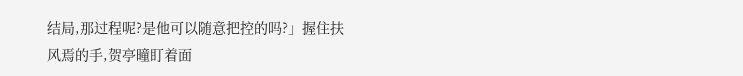结局,那过程呢?是他可以随意把控的吗?」握住扶风焉的手,贺亭曈盯着面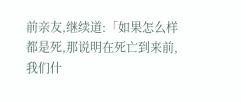前亲友,继续道:「如果怎么样都是死,那说明在死亡到来前,我们什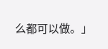么都可以做。」